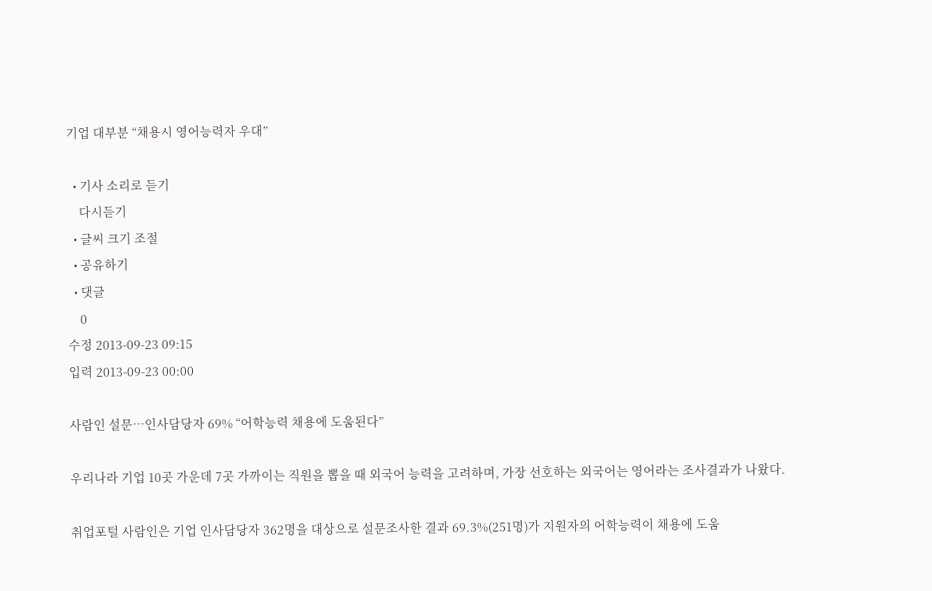기업 대부분 “채용시 영어능력자 우대”

  • 기사 소리로 듣기
    다시듣기
  • 글씨 크기 조절
  • 공유하기
  • 댓글
    0
수정 2013-09-23 09:15
입력 2013-09-23 00:00

사람인 설문…인사담당자 69% “어학능력 채용에 도움된다”

우리나라 기업 10곳 가운데 7곳 가까이는 직원을 뽑을 때 외국어 능력을 고려하며, 가장 선호하는 외국어는 영어라는 조사결과가 나왔다.

취업포털 사람인은 기업 인사담당자 362명을 대상으로 설문조사한 결과 69.3%(251명)가 지원자의 어학능력이 채용에 도움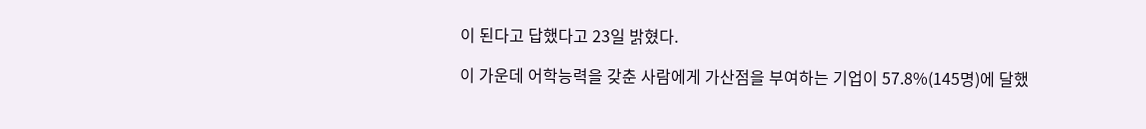이 된다고 답했다고 23일 밝혔다.

이 가운데 어학능력을 갖춘 사람에게 가산점을 부여하는 기업이 57.8%(145명)에 달했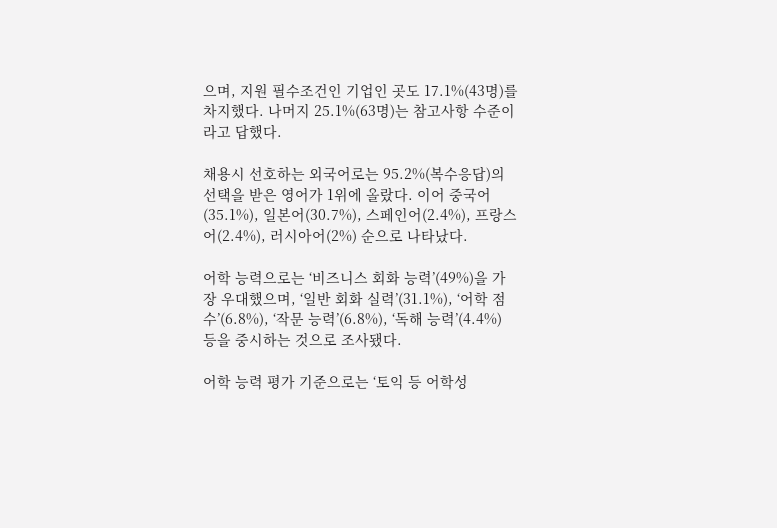으며, 지원 필수조건인 기업인 곳도 17.1%(43명)를 차지했다. 나머지 25.1%(63명)는 참고사항 수준이라고 답했다.

채용시 선호하는 외국어로는 95.2%(복수응답)의 선택을 받은 영어가 1위에 올랐다. 이어 중국어(35.1%), 일본어(30.7%), 스페인어(2.4%), 프랑스어(2.4%), 러시아어(2%) 순으로 나타났다.

어학 능력으로는 ‘비즈니스 회화 능력’(49%)을 가장 우대했으며, ‘일반 회화 실력’(31.1%), ‘어학 점수’(6.8%), ‘작문 능력’(6.8%), ‘독해 능력’(4.4%) 등을 중시하는 것으로 조사됐다.

어학 능력 평가 기준으로는 ‘토익 등 어학성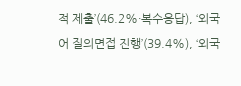적 제출’(46.2%·복수응답), ‘외국어 질의면접 진행’(39.4%), ‘외국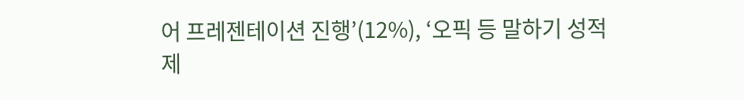어 프레젠테이션 진행’(12%), ‘오픽 등 말하기 성적 제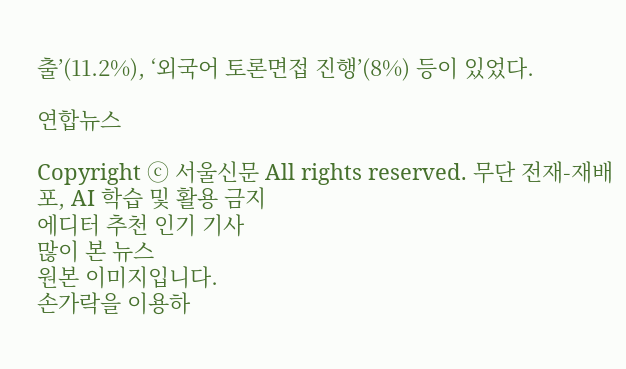출’(11.2%), ‘외국어 토론면접 진행’(8%) 등이 있었다.

연합뉴스

Copyright ⓒ 서울신문 All rights reserved. 무단 전재-재배포, AI 학습 및 활용 금지
에디터 추천 인기 기사
많이 본 뉴스
원본 이미지입니다.
손가락을 이용하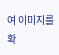여 이미지를 확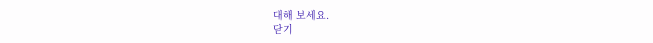대해 보세요.
닫기